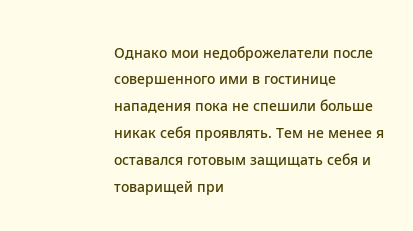Однако мои недоброжелатели после совершенного ими в гостинице нападения пока не спешили больше никак себя проявлять. Тем не менее я оставался готовым защищать себя и товарищей при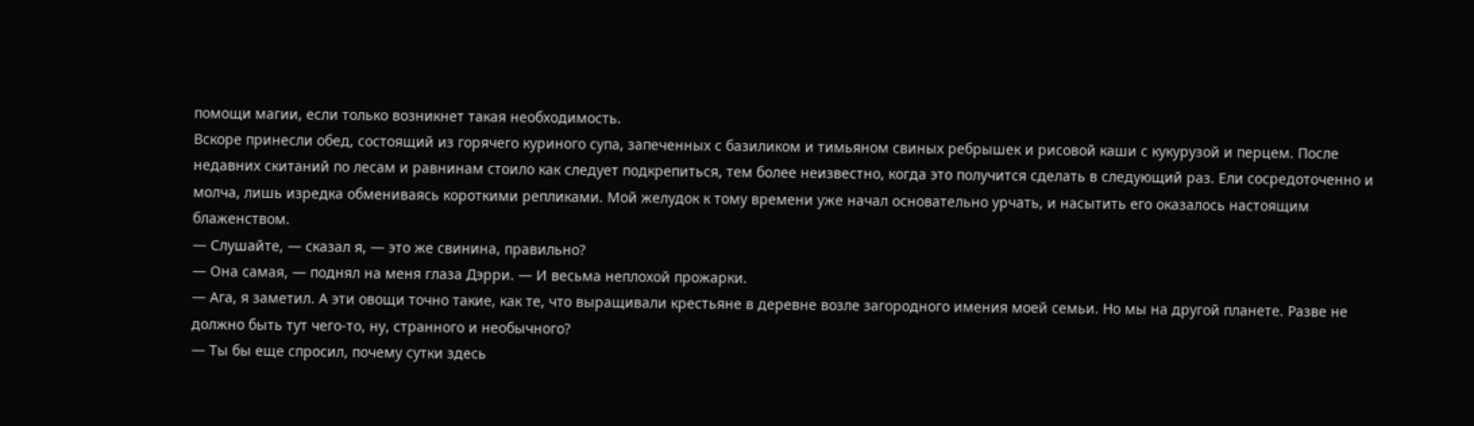помощи магии, если только возникнет такая необходимость.
Вскоре принесли обед, состоящий из горячего куриного супа, запеченных с базиликом и тимьяном свиных ребрышек и рисовой каши с кукурузой и перцем. После недавних скитаний по лесам и равнинам стоило как следует подкрепиться, тем более неизвестно, когда это получится сделать в следующий раз. Ели сосредоточенно и молча, лишь изредка обмениваясь короткими репликами. Мой желудок к тому времени уже начал основательно урчать, и насытить его оказалось настоящим блаженством.
— Слушайте, — сказал я, — это же свинина, правильно?
— Она самая, — поднял на меня глаза Дэрри. — И весьма неплохой прожарки.
— Ага, я заметил. А эти овощи точно такие, как те, что выращивали крестьяне в деревне возле загородного имения моей семьи. Но мы на другой планете. Разве не должно быть тут чего-то, ну, странного и необычного?
— Ты бы еще спросил, почему сутки здесь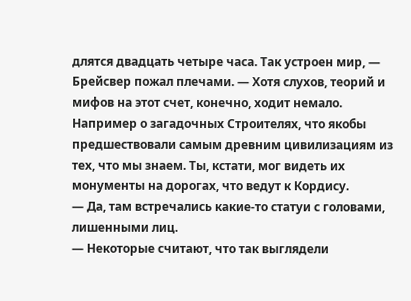длятся двадцать четыре часа. Так устроен мир, — Брейсвер пожал плечами. — Хотя слухов, теорий и мифов на этот счет, конечно, ходит немало. Например о загадочных Строителях, что якобы предшествовали самым древним цивилизациям из тех, что мы знаем. Ты, кстати, мог видеть их монументы на дорогах, что ведут к Кордису.
— Да, там встречались какие-то статуи с головами, лишенными лиц.
— Некоторые считают, что так выглядели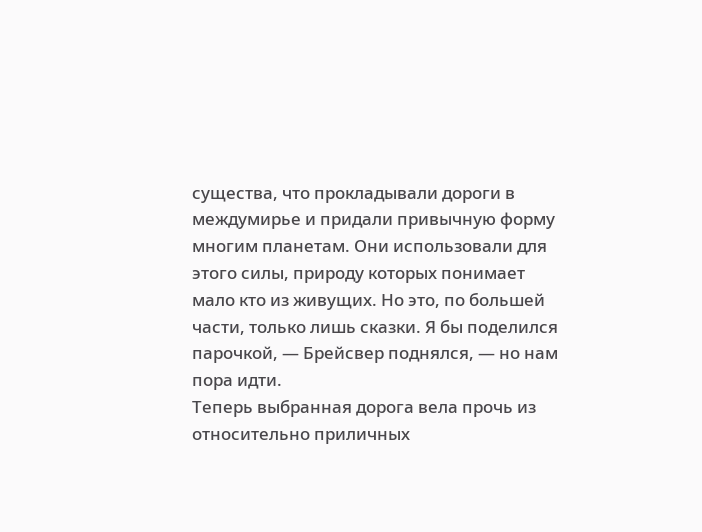существа, что прокладывали дороги в междумирье и придали привычную форму многим планетам. Они использовали для этого силы, природу которых понимает мало кто из живущих. Но это, по большей части, только лишь сказки. Я бы поделился парочкой, — Брейсвер поднялся, — но нам пора идти.
Теперь выбранная дорога вела прочь из относительно приличных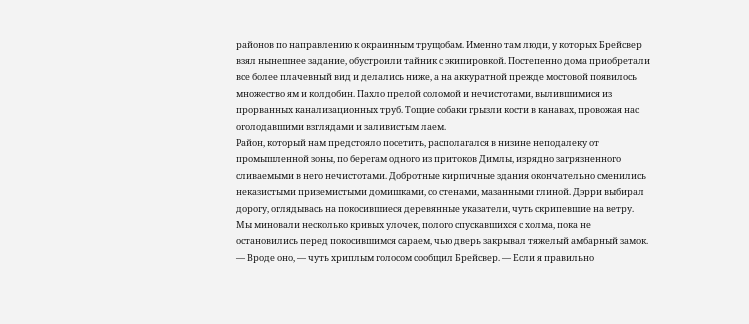районов по направлению к окраинным трущобам. Именно там люди, у которых Брейсвер взял нынешнее задание, обустроили тайник с экипировкой. Постепенно дома приобретали все более плачевный вид и делались ниже, а на аккуратной прежде мостовой появилось множество ям и колдобин. Пахло прелой соломой и нечистотами, вылившимися из прорванных канализационных труб. Тощие собаки грызли кости в канавах, провожая нас оголодавшими взглядами и заливистым лаем.
Район, который нам предстояло посетить, располагался в низине неподалеку от промышленной зоны, по берегам одного из притоков Димлы, изрядно загрязненного сливаемыми в него нечистотами. Добротные кирпичные здания окончательно сменились неказистыми приземистыми домишками, со стенами, мазанными глиной. Дэрри выбирал дорогу, оглядывась на покосившиеся деревянные указатели, чуть скрипевшие на ветру. Мы миновали несколько кривых улочек, полого спускавшихся с холма, пока не остановились перед покосившимся сараем, чью дверь закрывал тяжелый амбарный замок.
— Вроде оно, — чуть хриплым голосом сообщил Брейсвер. — Если я правильно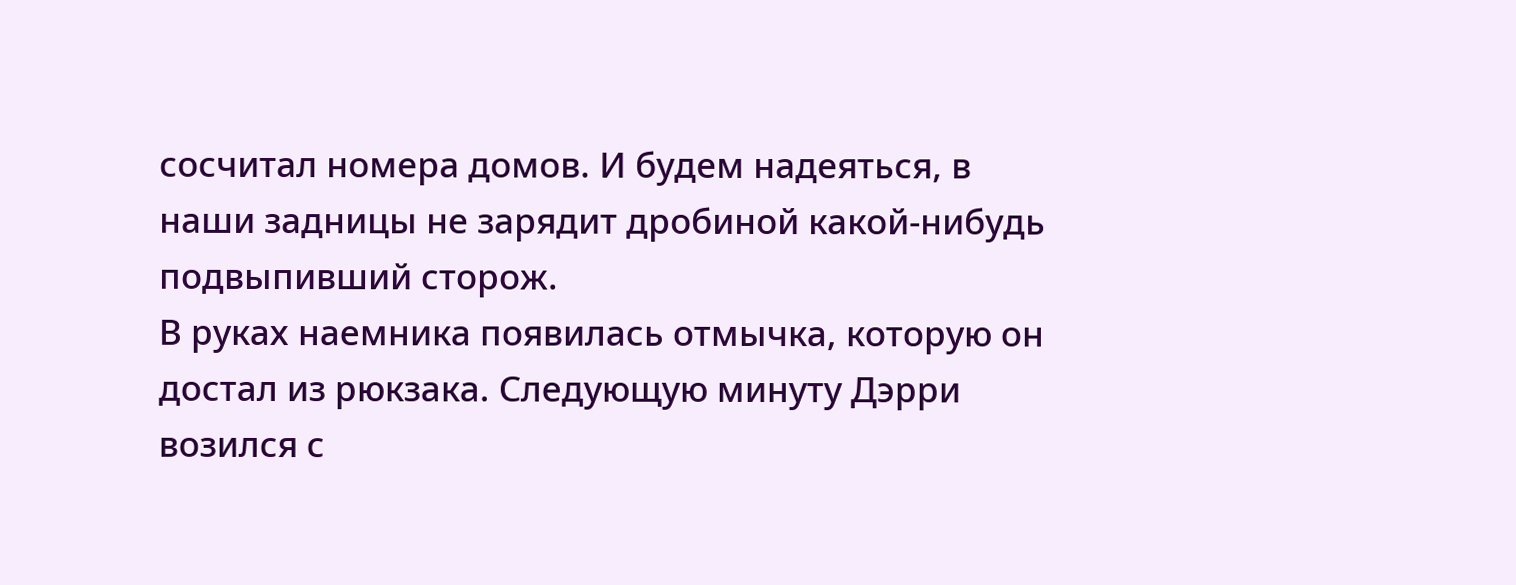сосчитал номера домов. И будем надеяться, в наши задницы не зарядит дробиной какой-нибудь подвыпивший сторож.
В руках наемника появилась отмычка, которую он достал из рюкзака. Следующую минуту Дэрри возился с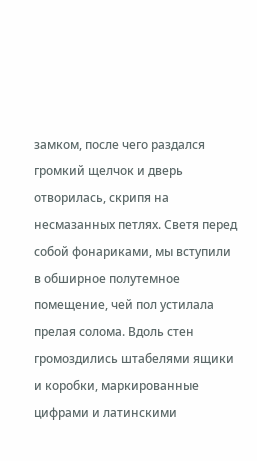замком, после чего раздался громкий щелчок и дверь отворилась, скрипя на несмазанных петлях. Светя перед собой фонариками, мы вступили в обширное полутемное помещение, чей пол устилала прелая солома. Вдоль стен громоздились штабелями ящики и коробки, маркированные цифрами и латинскими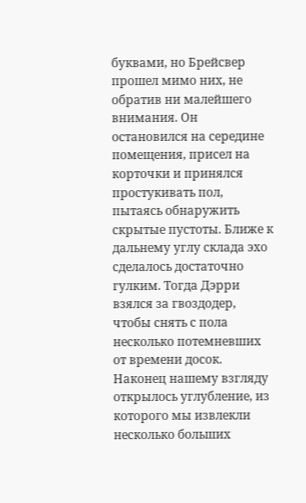буквами, но Брейсвер прошел мимо них, не обратив ни малейшего внимания. Он остановился на середине помещения, присел на корточки и принялся простукивать пол, пытаясь обнаружить скрытые пустоты. Ближе к дальнему углу склада эхо сделалось достаточно гулким. Тогда Дэрри взялся за гвоздодер, чтобы снять с пола несколько потемневших от времени досок.
Наконец нашему взгляду открылось углубление, из которого мы извлекли несколько больших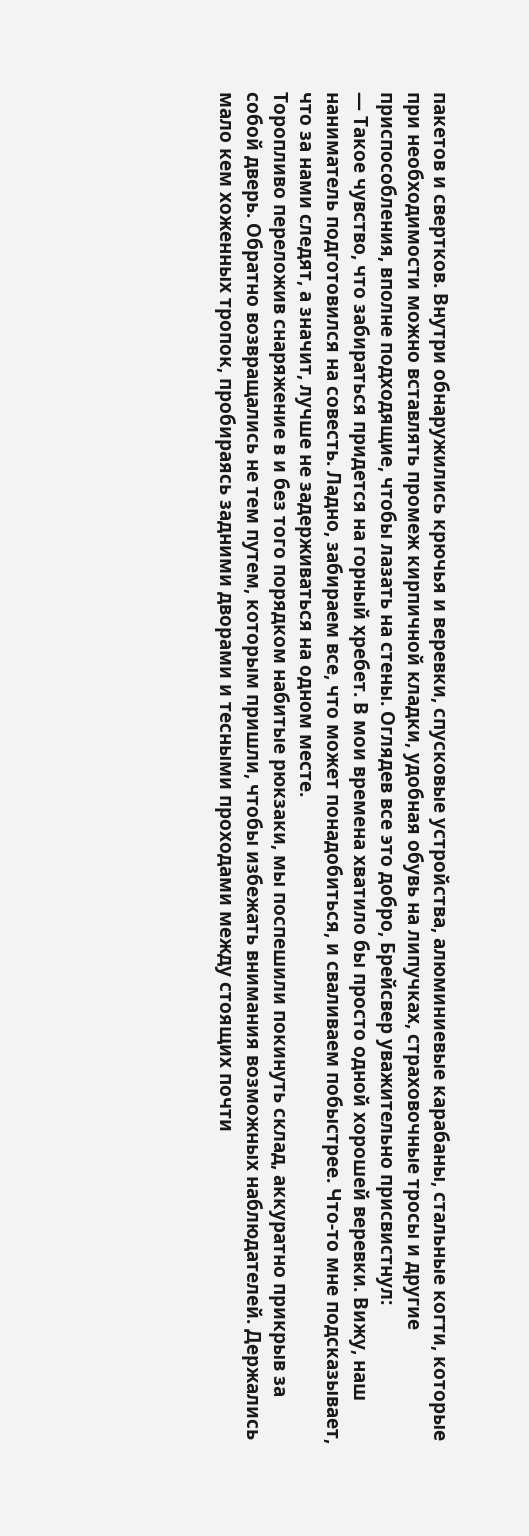пакетов и свертков. Внутри обнаружились крючья и веревки, спусковые устройства, алюминиевые карабаны, стальные когти, которые при необходимости можно вставлять промеж кирпичной кладки, удобная обувь на липучках, страховочные тросы и другие приспособления, вполне подходящие, чтобы лазать на стены. Оглядев все это добро, Брейсвер уважительно присвистнул:
— Такое чувство, что забираться придется на горный хребет. В мои времена хватило бы просто одной хорошей веревки. Вижу, наш наниматель подготовился на совесть. Ладно, забираем все, что может понадобиться, и сваливаем побыстрее. Что-то мне подсказывает, что за нами следят, а значит, лучше не задерживаться на одном месте.
Торопливо переложив снаряжение в и без того порядком набитые рюкзаки, мы поспешили покинуть склад, аккуратно прикрыв за собой дверь. Обратно возвращались не тем путем, которым пришли, чтобы избежать внимания возможных наблюдателей. Держались мало кем хоженных тропок, пробираясь задними дворами и тесными проходами между стоящих почти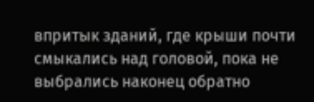впритык зданий, где крыши почти смыкались над головой, пока не выбрались наконец обратно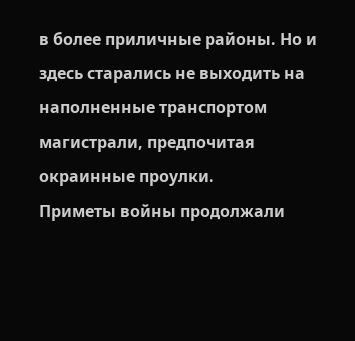в более приличные районы. Но и здесь старались не выходить на наполненные транспортом магистрали, предпочитая окраинные проулки.
Приметы войны продолжали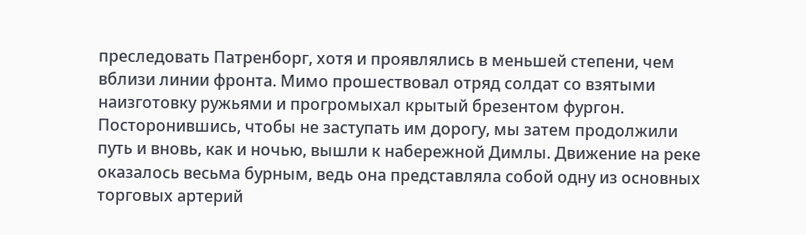преследовать Патренборг, хотя и проявлялись в меньшей степени, чем вблизи линии фронта. Мимо прошествовал отряд солдат со взятыми наизготовку ружьями и прогромыхал крытый брезентом фургон. Посторонившись, чтобы не заступать им дорогу, мы затем продолжили путь и вновь, как и ночью, вышли к набережной Димлы. Движение на реке оказалось весьма бурным, ведь она представляла собой одну из основных торговых артерий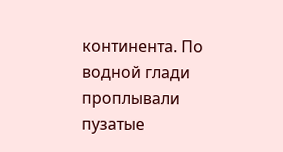континента. По водной глади проплывали пузатые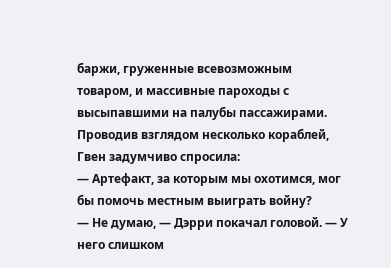баржи, груженные всевозможным товаром, и массивные пароходы с высыпавшими на палубы пассажирами.
Проводив взглядом несколько кораблей, Гвен задумчиво спросила:
— Артефакт, за которым мы охотимся, мог бы помочь местным выиграть войну?
— Не думаю, — Дэрри покачал головой. — У него слишком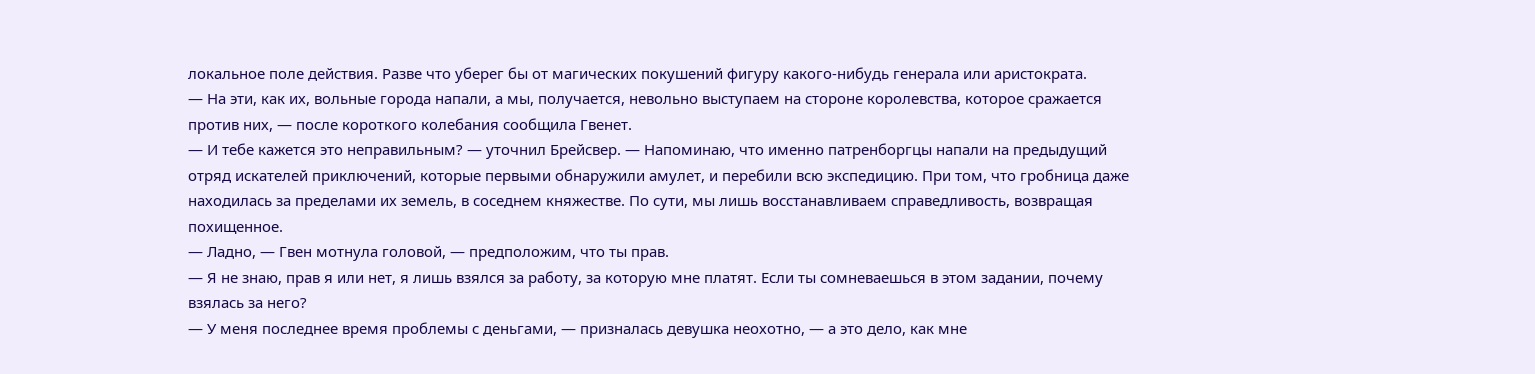локальное поле действия. Разве что уберег бы от магических покушений фигуру какого-нибудь генерала или аристократа.
— На эти, как их, вольные города напали, а мы, получается, невольно выступаем на стороне королевства, которое сражается против них, — после короткого колебания сообщила Гвенет.
— И тебе кажется это неправильным? — уточнил Брейсвер. — Напоминаю, что именно патренборгцы напали на предыдущий отряд искателей приключений, которые первыми обнаружили амулет, и перебили всю экспедицию. При том, что гробница даже находилась за пределами их земель, в соседнем княжестве. По сути, мы лишь восстанавливаем справедливость, возвращая похищенное.
— Ладно, — Гвен мотнула головой, — предположим, что ты прав.
— Я не знаю, прав я или нет, я лишь взялся за работу, за которую мне платят. Если ты сомневаешься в этом задании, почему взялась за него?
— У меня последнее время проблемы с деньгами, — призналась девушка неохотно, — а это дело, как мне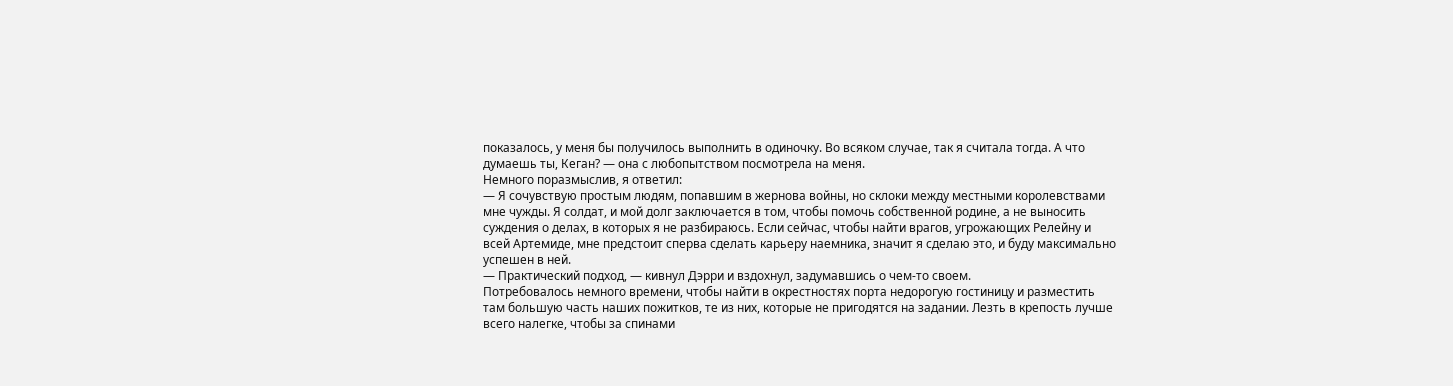показалось, у меня бы получилось выполнить в одиночку. Во всяком случае, так я считала тогда. А что думаешь ты, Кеган? — она с любопытством посмотрела на меня.
Немного поразмыслив, я ответил:
— Я сочувствую простым людям, попавшим в жернова войны, но склоки между местными королевствами мне чужды. Я солдат, и мой долг заключается в том, чтобы помочь собственной родине, а не выносить суждения о делах, в которых я не разбираюсь. Если сейчас, чтобы найти врагов, угрожающих Релейну и всей Артемиде, мне предстоит сперва сделать карьеру наемника, значит я сделаю это, и буду максимально успешен в ней.
— Практический подход, — кивнул Дэрри и вздохнул, задумавшись о чем-то своем.
Потребовалось немного времени, чтобы найти в окрестностях порта недорогую гостиницу и разместить там большую часть наших пожитков, те из них, которые не пригодятся на задании. Лезть в крепость лучше всего налегке, чтобы за спинами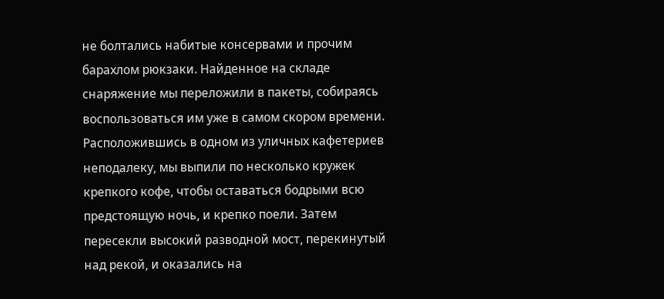не болтались набитые консервами и прочим барахлом рюкзаки. Найденное на складе снаряжение мы переложили в пакеты, собираясь воспользоваться им уже в самом скором времени.
Расположившись в одном из уличных кафетериев неподалеку, мы выпили по несколько кружек крепкого кофе, чтобы оставаться бодрыми всю предстоящую ночь, и крепко поели. Затем пересекли высокий разводной мост, перекинутый над рекой, и оказались на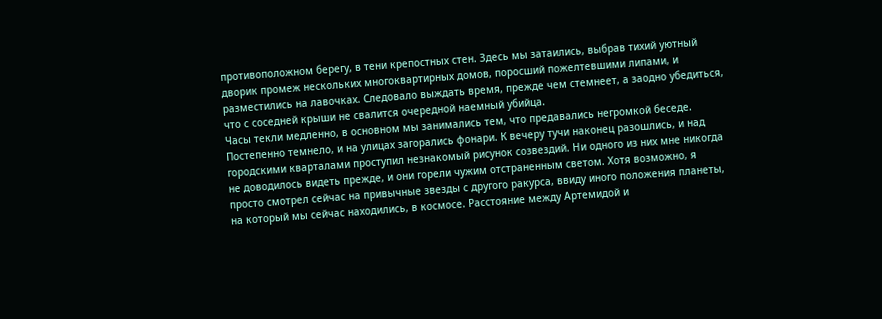противоположном берегу, в тени крепостных стен. Здесь мы затаились, выбрав тихий уютный дворик промеж нескольких многоквартирных домов, поросший пожелтевшими липами, и разместились на лавочках. Следовало выждать время, прежде чем стемнеет, а заодно убедиться, что с соседней крыши не свалится очередной наемный убийца.
Часы текли медленно, в основном мы занимались тем, что предавались негромкой беседе. Постепенно темнело, и на улицах загорались фонари. К вечеру тучи наконец разошлись, и над городскими кварталами проступил незнакомый рисунок созвездий. Ни одного из них мне никогда не доводилось видеть прежде, и они горели чужим отстраненным светом. Хотя возможно, я просто смотрел сейчас на привычные звезды с другого ракурса, ввиду иного положения планеты, на который мы сейчас находились, в космосе. Расстояние между Артемидой и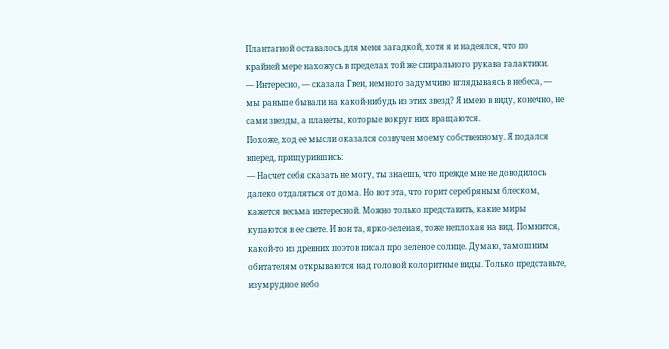Плантагной оставалось для меня загадкой, хотя я и надеялся, что по крайней мере нахожусь в пределах той же спирального рукава галактики.
— Интересно, — сказала Гвен, немного задумчиво вглядываясь в небеса, — мы раньше бывали на какой-нибудь из этих звезд? Я имею в виду, конечно, не сами звезды, а планеты, которые вокруг них вращаются.
Похоже, ход ее мысли оказался созвучен моему собственному. Я подался вперед, прищурившись:
— Насчет себя сказать не могу, ты знаешь, что прежде мне не доводилось далеко отдаляться от дома. Но вот эта, что горит серебряным блеском, кажется весьма интересной. Можно только представить, какие миры купаются в ее свете. И вон та, ярко-зеленая, тоже неплохая на вид. Помнится, какой-то из древних поэтов писал про зеленое солнце. Думаю, тамошним обитателям открываются над головой колоритные виды. Только представьте, изумрудное небо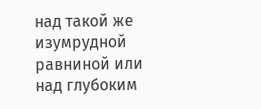над такой же изумрудной равниной или над глубоким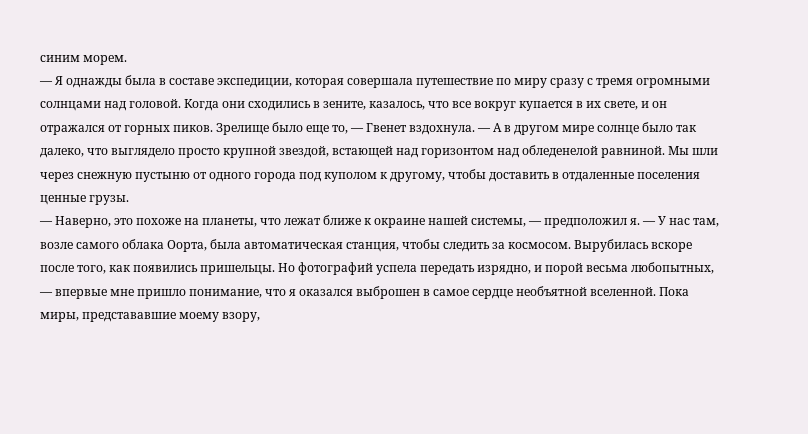синим морем.
— Я однажды была в составе экспедиции, которая совершала путешествие по миру сразу с тремя огромными солнцами над головой. Когда они сходились в зените, казалось, что все вокруг купается в их свете, и он отражался от горных пиков. Зрелище было еще то, — Гвенет вздохнула. — А в другом мире солнце было так далеко, что выглядело просто крупной звездой, встающей над горизонтом над обледенелой равниной. Мы шли через снежную пустыню от одного города под куполом к другому, чтобы доставить в отдаленные поселения ценные грузы.
— Наверно, это похоже на планеты, что лежат ближе к окраине нашей системы, — предположил я. — У нас там, возле самого облака Оорта, была автоматическая станция, чтобы следить за космосом. Вырубилась вскоре после того, как появились пришельцы. Но фотографий успела передать изрядно, и порой весьма любопытных, — впервые мне пришло понимание, что я оказался выброшен в самое сердце необъятной вселенной. Пока миры, представавшие моему взору,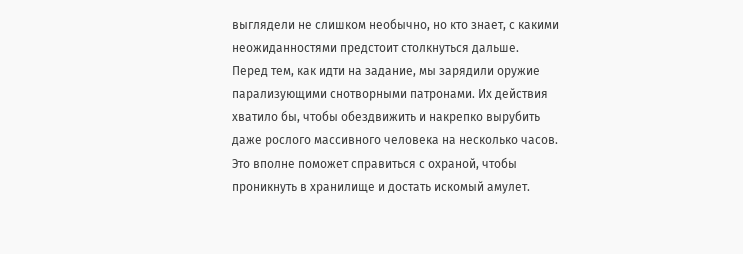выглядели не слишком необычно, но кто знает, с какими неожиданностями предстоит столкнуться дальше.
Перед тем, как идти на задание, мы зарядили оружие парализующими снотворными патронами. Их действия хватило бы, чтобы обездвижить и накрепко вырубить даже рослого массивного человека на несколько часов. Это вполне поможет справиться с охраной, чтобы проникнуть в хранилище и достать искомый амулет.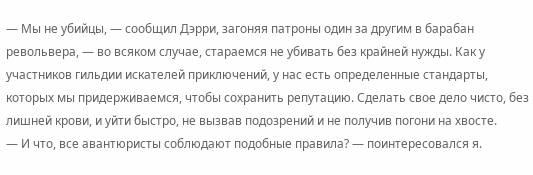— Мы не убийцы, — сообщил Дэрри, загоняя патроны один за другим в барабан револьвера, — во всяком случае, стараемся не убивать без крайней нужды. Как у участников гильдии искателей приключений, у нас есть определенные стандарты, которых мы придерживаемся, чтобы сохранить репутацию. Сделать свое дело чисто, без лишней крови, и уйти быстро, не вызвав подозрений и не получив погони на хвосте.
— И что, все авантюристы соблюдают подобные правила? — поинтересовался я.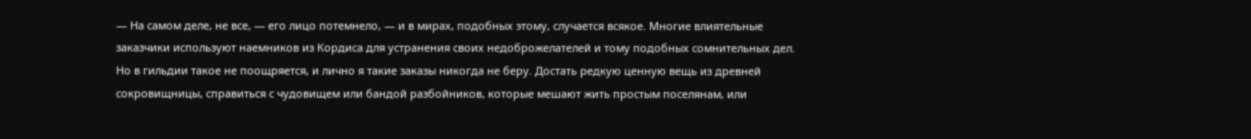— На самом деле, не все, — его лицо потемнело, — и в мирах, подобных этому, случается всякое. Многие влиятельные заказчики используют наемников из Кордиса для устранения своих недоброжелателей и тому подобных сомнительных дел. Но в гильдии такое не поощряется, и лично я такие заказы никогда не беру. Достать редкую ценную вещь из древней сокровищницы, справиться с чудовищем или бандой разбойников, которые мешают жить простым поселянам, или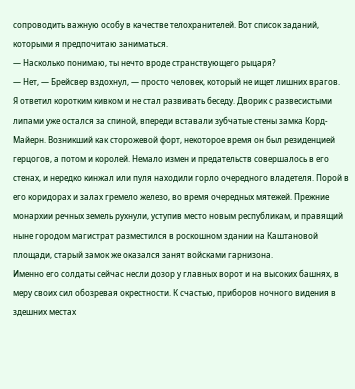сопроводить важную особу в качестве телохранителей. Вот список заданий, которыми я предпочитаю заниматься.
— Насколько понимаю, ты нечто вроде странствующего рыцаря?
— Нет, — Брейсвер вздохнул, — просто человек, который не ищет лишних врагов.
Я ответил коротким кивком и не стал развивать беседу. Дворик с развесистыми липами уже остался за спиной, впереди вставали зубчатые стены замка Корд-Майерн. Возникший как сторожевой форт, некоторое время он был резиденцией герцогов, а потом и королей. Немало измен и предательств совершалось в его стенах, и нередко кинжал или пуля находили горло очередного владетеля. Порой в его коридорах и залах гремело железо, во время очередных мятежей. Прежние монархии речных земель рухнули, уступив место новым республикам, и правящий ныне городом магистрат разместился в роскошном здании на Каштановой площади, старый замок же оказался занят войсками гарнизона.
Именно его солдаты сейчас несли дозор у главных ворот и на высоких башнях, в меру своих сил обозревая окрестности. К счастью, приборов ночного видения в здешних местах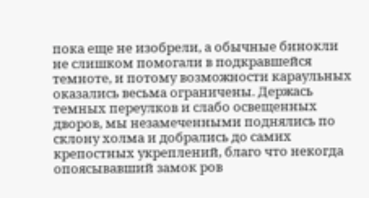пока еще не изобрели, а обычные бинокли не слишком помогали в подкравшейся темноте, и потому возможности караульных оказались весьма ограничены. Держась темных переулков и слабо освещенных дворов, мы незамеченными поднялись по склону холма и добрались до самих крепостных укреплений, благо что некогда опоясывавший замок ров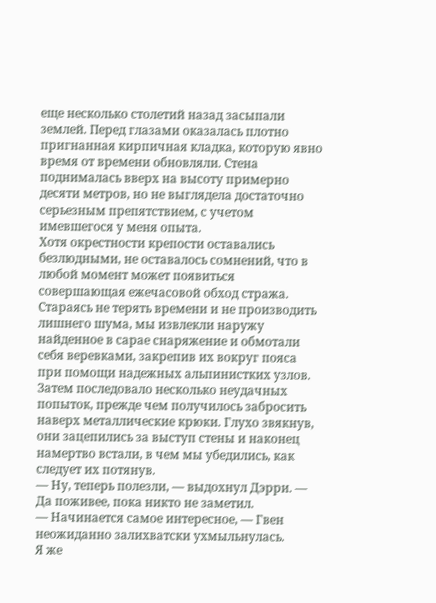еще несколько столетий назад засыпали землей. Перед глазами оказалась плотно пригнанная кирпичная кладка, которую явно время от времени обновляли. Стена поднималась вверх на высоту примерно десяти метров, но не выглядела достаточно серьезным препятствием, с учетом имевшегося у меня опыта.
Хотя окрестности крепости оставались безлюдными, не оставалось сомнений, что в любой момент может появиться совершающая ежечасовой обход стража. Стараясь не терять времени и не производить лишнего шума, мы извлекли наружу найденное в сарае снаряжение и обмотали себя веревками, закрепив их вокруг пояса при помощи надежных альпинистких узлов. Затем последовало несколько неудачных попыток, прежде чем получилось забросить наверх металлические крюки. Глухо звякнув, они зацепились за выступ стены и наконец намертво встали, в чем мы убедились, как следует их потянув.
— Ну, теперь полезли, — выдохнул Дэрри. — Да поживее, пока никто не заметил.
— Начинается самое интересное, — Гвен неожиданно залихватски ухмыльнулась.
Я же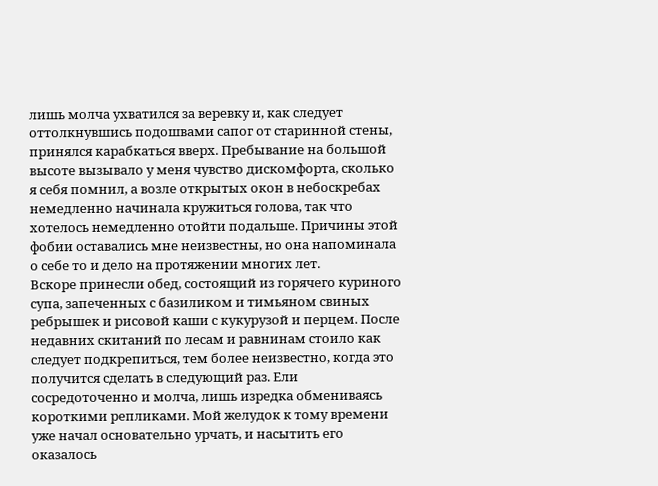лишь молча ухватился за веревку и, как следует оттолкнувшись подошвами сапог от старинной стены, принялся карабкаться вверх. Пребывание на большой высоте вызывало у меня чувство дискомфорта, сколько я себя помнил, а возле открытых окон в небоскребах немедленно начинала кружиться голова, так что хотелось немедленно отойти подальше. Причины этой фобии оставались мне неизвестны, но она напоминала о себе то и дело на протяжении многих лет.
Вскоре принесли обед, состоящий из горячего куриного супа, запеченных с базиликом и тимьяном свиных ребрышек и рисовой каши с кукурузой и перцем. После недавних скитаний по лесам и равнинам стоило как следует подкрепиться, тем более неизвестно, когда это получится сделать в следующий раз. Ели сосредоточенно и молча, лишь изредка обмениваясь короткими репликами. Мой желудок к тому времени уже начал основательно урчать, и насытить его оказалось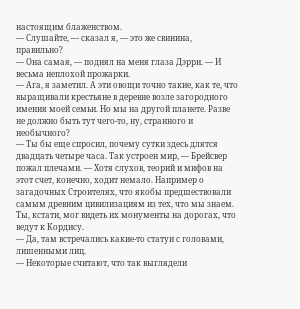настоящим блаженством.
— Слушайте, — сказал я, — это же свинина, правильно?
— Она самая, — поднял на меня глаза Дэрри. — И весьма неплохой прожарки.
— Ага, я заметил. А эти овощи точно такие, как те, что выращивали крестьяне в деревне возле загородного имения моей семьи. Но мы на другой планете. Разве не должно быть тут чего-то, ну, странного и необычного?
— Ты бы еще спросил, почему сутки здесь длятся двадцать четыре часа. Так устроен мир, — Брейсвер пожал плечами. — Хотя слухов, теорий и мифов на этот счет, конечно, ходит немало. Например о загадочных Строителях, что якобы предшествовали самым древним цивилизациям из тех, что мы знаем. Ты, кстати, мог видеть их монументы на дорогах, что ведут к Кордису.
— Да, там встречались какие-то статуи с головами, лишенными лиц.
— Некоторые считают, что так выглядели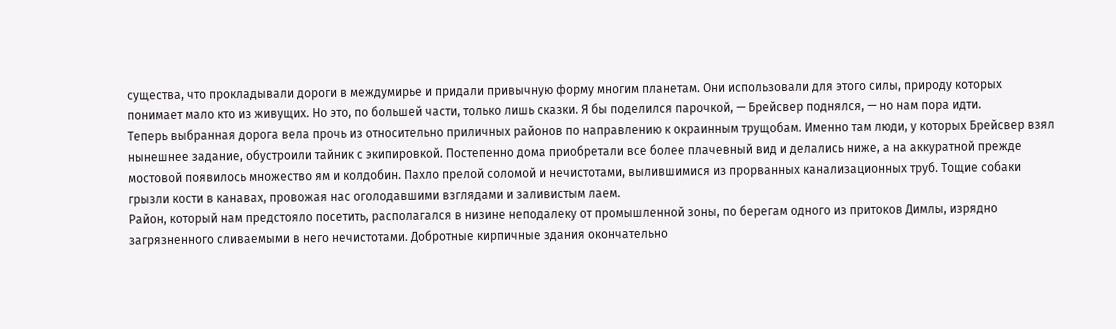существа, что прокладывали дороги в междумирье и придали привычную форму многим планетам. Они использовали для этого силы, природу которых понимает мало кто из живущих. Но это, по большей части, только лишь сказки. Я бы поделился парочкой, — Брейсвер поднялся, — но нам пора идти.
Теперь выбранная дорога вела прочь из относительно приличных районов по направлению к окраинным трущобам. Именно там люди, у которых Брейсвер взял нынешнее задание, обустроили тайник с экипировкой. Постепенно дома приобретали все более плачевный вид и делались ниже, а на аккуратной прежде мостовой появилось множество ям и колдобин. Пахло прелой соломой и нечистотами, вылившимися из прорванных канализационных труб. Тощие собаки грызли кости в канавах, провожая нас оголодавшими взглядами и заливистым лаем.
Район, который нам предстояло посетить, располагался в низине неподалеку от промышленной зоны, по берегам одного из притоков Димлы, изрядно загрязненного сливаемыми в него нечистотами. Добротные кирпичные здания окончательно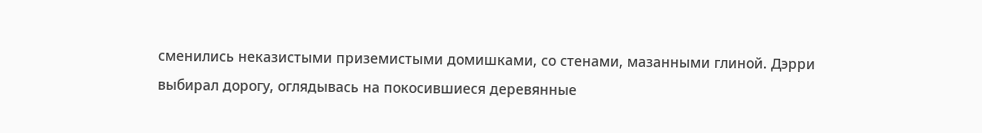сменились неказистыми приземистыми домишками, со стенами, мазанными глиной. Дэрри выбирал дорогу, оглядывась на покосившиеся деревянные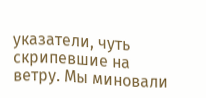указатели, чуть скрипевшие на ветру. Мы миновали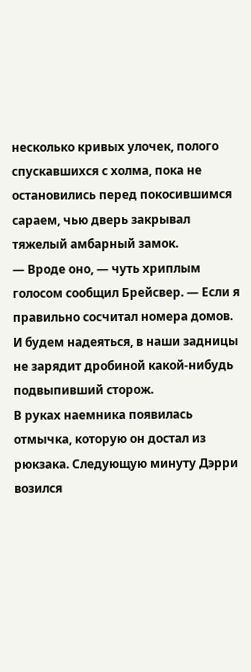несколько кривых улочек, полого спускавшихся с холма, пока не остановились перед покосившимся сараем, чью дверь закрывал тяжелый амбарный замок.
— Вроде оно, — чуть хриплым голосом сообщил Брейсвер. — Если я правильно сосчитал номера домов. И будем надеяться, в наши задницы не зарядит дробиной какой-нибудь подвыпивший сторож.
В руках наемника появилась отмычка, которую он достал из рюкзака. Следующую минуту Дэрри возился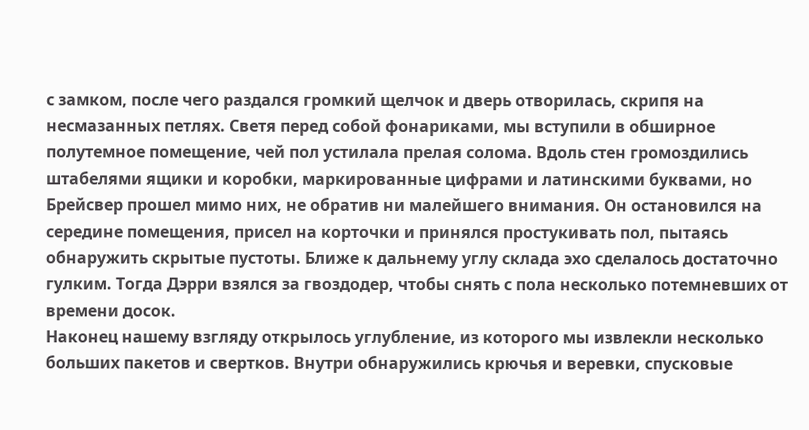с замком, после чего раздался громкий щелчок и дверь отворилась, скрипя на несмазанных петлях. Светя перед собой фонариками, мы вступили в обширное полутемное помещение, чей пол устилала прелая солома. Вдоль стен громоздились штабелями ящики и коробки, маркированные цифрами и латинскими буквами, но Брейсвер прошел мимо них, не обратив ни малейшего внимания. Он остановился на середине помещения, присел на корточки и принялся простукивать пол, пытаясь обнаружить скрытые пустоты. Ближе к дальнему углу склада эхо сделалось достаточно гулким. Тогда Дэрри взялся за гвоздодер, чтобы снять с пола несколько потемневших от времени досок.
Наконец нашему взгляду открылось углубление, из которого мы извлекли несколько больших пакетов и свертков. Внутри обнаружились крючья и веревки, спусковые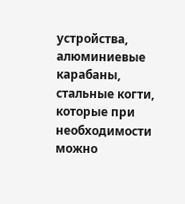устройства, алюминиевые карабаны, стальные когти, которые при необходимости можно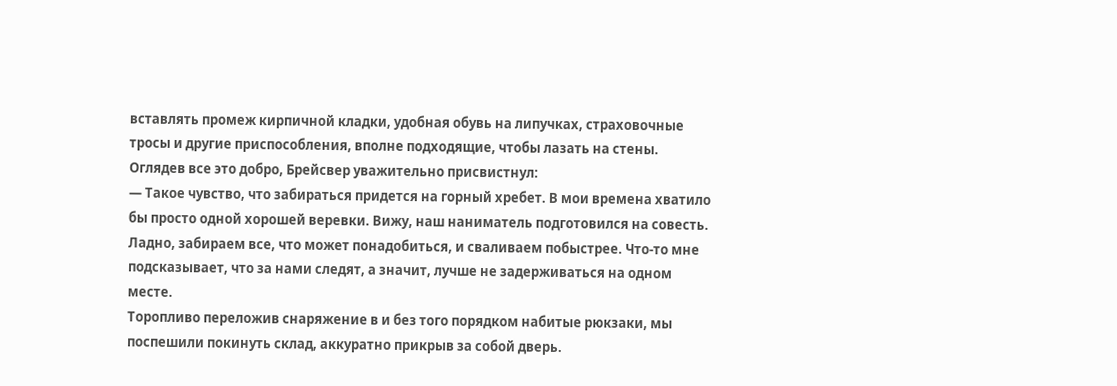вставлять промеж кирпичной кладки, удобная обувь на липучках, страховочные тросы и другие приспособления, вполне подходящие, чтобы лазать на стены. Оглядев все это добро, Брейсвер уважительно присвистнул:
— Такое чувство, что забираться придется на горный хребет. В мои времена хватило бы просто одной хорошей веревки. Вижу, наш наниматель подготовился на совесть. Ладно, забираем все, что может понадобиться, и сваливаем побыстрее. Что-то мне подсказывает, что за нами следят, а значит, лучше не задерживаться на одном месте.
Торопливо переложив снаряжение в и без того порядком набитые рюкзаки, мы поспешили покинуть склад, аккуратно прикрыв за собой дверь.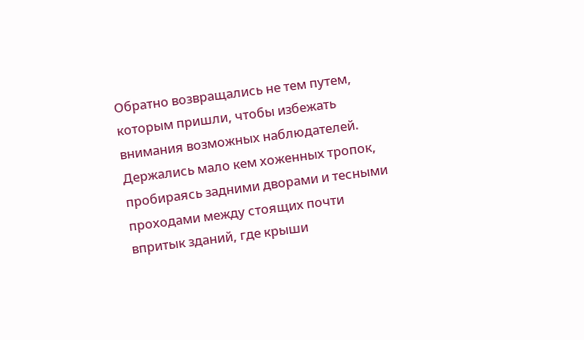Обратно возвращались не тем путем, которым пришли, чтобы избежать внимания возможных наблюдателей. Держались мало кем хоженных тропок, пробираясь задними дворами и тесными проходами между стоящих почти впритык зданий, где крыши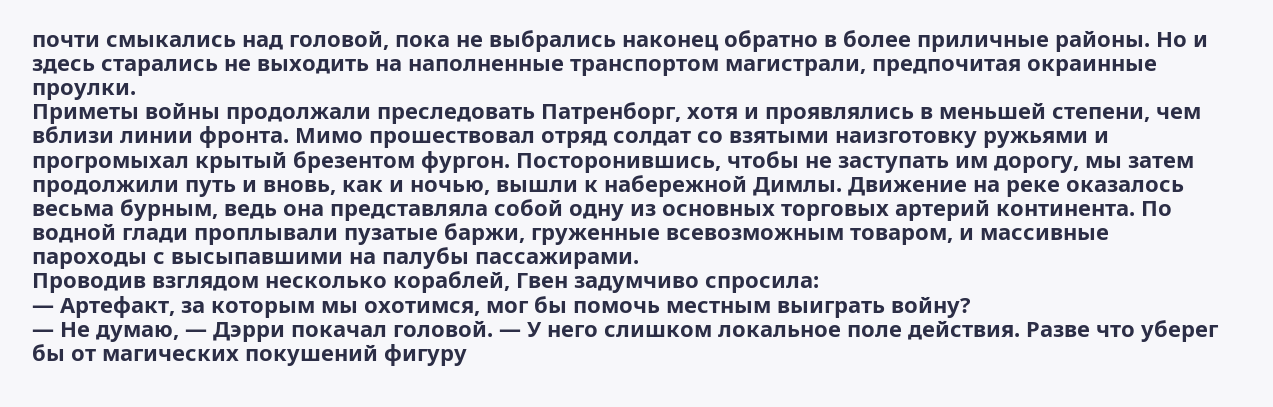почти смыкались над головой, пока не выбрались наконец обратно в более приличные районы. Но и здесь старались не выходить на наполненные транспортом магистрали, предпочитая окраинные проулки.
Приметы войны продолжали преследовать Патренборг, хотя и проявлялись в меньшей степени, чем вблизи линии фронта. Мимо прошествовал отряд солдат со взятыми наизготовку ружьями и прогромыхал крытый брезентом фургон. Посторонившись, чтобы не заступать им дорогу, мы затем продолжили путь и вновь, как и ночью, вышли к набережной Димлы. Движение на реке оказалось весьма бурным, ведь она представляла собой одну из основных торговых артерий континента. По водной глади проплывали пузатые баржи, груженные всевозможным товаром, и массивные пароходы с высыпавшими на палубы пассажирами.
Проводив взглядом несколько кораблей, Гвен задумчиво спросила:
— Артефакт, за которым мы охотимся, мог бы помочь местным выиграть войну?
— Не думаю, — Дэрри покачал головой. — У него слишком локальное поле действия. Разве что уберег бы от магических покушений фигуру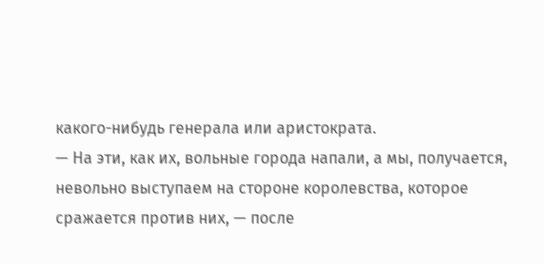какого-нибудь генерала или аристократа.
— На эти, как их, вольные города напали, а мы, получается, невольно выступаем на стороне королевства, которое сражается против них, — после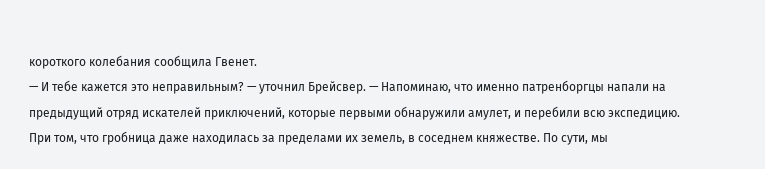короткого колебания сообщила Гвенет.
— И тебе кажется это неправильным? — уточнил Брейсвер. — Напоминаю, что именно патренборгцы напали на предыдущий отряд искателей приключений, которые первыми обнаружили амулет, и перебили всю экспедицию. При том, что гробница даже находилась за пределами их земель, в соседнем княжестве. По сути, мы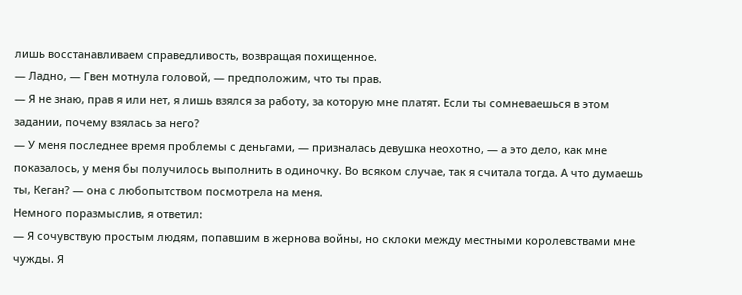лишь восстанавливаем справедливость, возвращая похищенное.
— Ладно, — Гвен мотнула головой, — предположим, что ты прав.
— Я не знаю, прав я или нет, я лишь взялся за работу, за которую мне платят. Если ты сомневаешься в этом задании, почему взялась за него?
— У меня последнее время проблемы с деньгами, — призналась девушка неохотно, — а это дело, как мне показалось, у меня бы получилось выполнить в одиночку. Во всяком случае, так я считала тогда. А что думаешь ты, Кеган? — она с любопытством посмотрела на меня.
Немного поразмыслив, я ответил:
— Я сочувствую простым людям, попавшим в жернова войны, но склоки между местными королевствами мне чужды. Я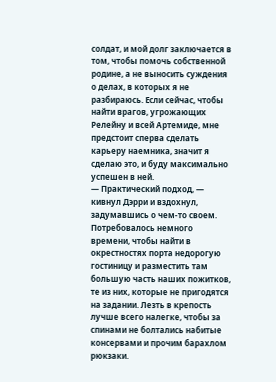солдат, и мой долг заключается в том, чтобы помочь собственной родине, а не выносить суждения о делах, в которых я не разбираюсь. Если сейчас, чтобы найти врагов, угрожающих Релейну и всей Артемиде, мне предстоит сперва сделать карьеру наемника, значит я сделаю это, и буду максимально успешен в ней.
— Практический подход, — кивнул Дэрри и вздохнул, задумавшись о чем-то своем.
Потребовалось немного времени, чтобы найти в окрестностях порта недорогую гостиницу и разместить там большую часть наших пожитков, те из них, которые не пригодятся на задании. Лезть в крепость лучше всего налегке, чтобы за спинами не болтались набитые консервами и прочим барахлом рюкзаки.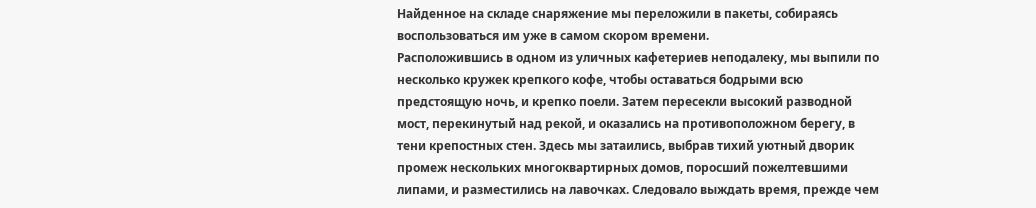Найденное на складе снаряжение мы переложили в пакеты, собираясь воспользоваться им уже в самом скором времени.
Расположившись в одном из уличных кафетериев неподалеку, мы выпили по несколько кружек крепкого кофе, чтобы оставаться бодрыми всю предстоящую ночь, и крепко поели. Затем пересекли высокий разводной мост, перекинутый над рекой, и оказались на противоположном берегу, в тени крепостных стен. Здесь мы затаились, выбрав тихий уютный дворик промеж нескольких многоквартирных домов, поросший пожелтевшими липами, и разместились на лавочках. Следовало выждать время, прежде чем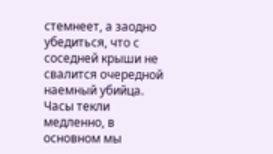стемнеет, а заодно убедиться, что с соседней крыши не свалится очередной наемный убийца.
Часы текли медленно, в основном мы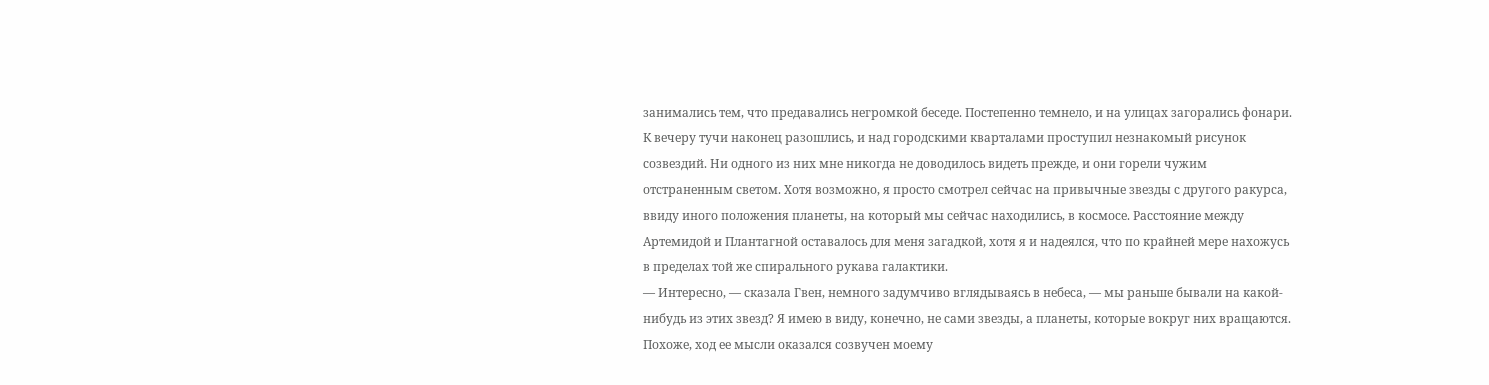занимались тем, что предавались негромкой беседе. Постепенно темнело, и на улицах загорались фонари. К вечеру тучи наконец разошлись, и над городскими кварталами проступил незнакомый рисунок созвездий. Ни одного из них мне никогда не доводилось видеть прежде, и они горели чужим отстраненным светом. Хотя возможно, я просто смотрел сейчас на привычные звезды с другого ракурса, ввиду иного положения планеты, на который мы сейчас находились, в космосе. Расстояние между Артемидой и Плантагной оставалось для меня загадкой, хотя я и надеялся, что по крайней мере нахожусь в пределах той же спирального рукава галактики.
— Интересно, — сказала Гвен, немного задумчиво вглядываясь в небеса, — мы раньше бывали на какой-нибудь из этих звезд? Я имею в виду, конечно, не сами звезды, а планеты, которые вокруг них вращаются.
Похоже, ход ее мысли оказался созвучен моему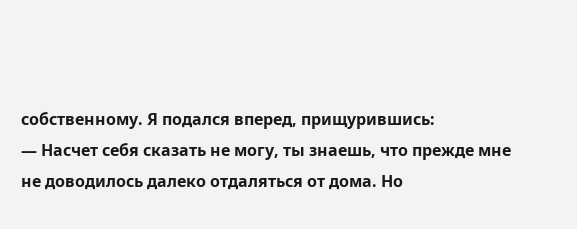собственному. Я подался вперед, прищурившись:
— Насчет себя сказать не могу, ты знаешь, что прежде мне не доводилось далеко отдаляться от дома. Но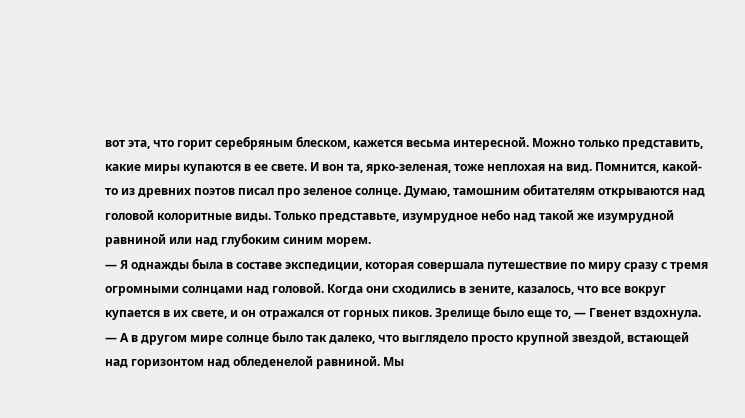вот эта, что горит серебряным блеском, кажется весьма интересной. Можно только представить, какие миры купаются в ее свете. И вон та, ярко-зеленая, тоже неплохая на вид. Помнится, какой-то из древних поэтов писал про зеленое солнце. Думаю, тамошним обитателям открываются над головой колоритные виды. Только представьте, изумрудное небо над такой же изумрудной равниной или над глубоким синим морем.
— Я однажды была в составе экспедиции, которая совершала путешествие по миру сразу с тремя огромными солнцами над головой. Когда они сходились в зените, казалось, что все вокруг купается в их свете, и он отражался от горных пиков. Зрелище было еще то, — Гвенет вздохнула. — А в другом мире солнце было так далеко, что выглядело просто крупной звездой, встающей над горизонтом над обледенелой равниной. Мы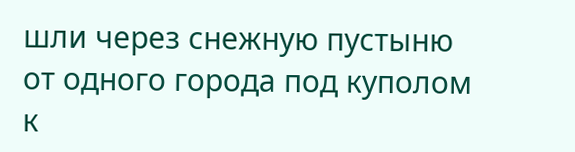шли через снежную пустыню от одного города под куполом к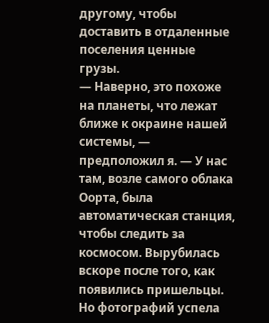другому, чтобы доставить в отдаленные поселения ценные грузы.
— Наверно, это похоже на планеты, что лежат ближе к окраине нашей системы, — предположил я. — У нас там, возле самого облака Оорта, была автоматическая станция, чтобы следить за космосом. Вырубилась вскоре после того, как появились пришельцы. Но фотографий успела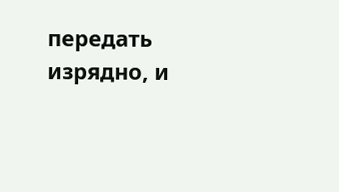передать изрядно, и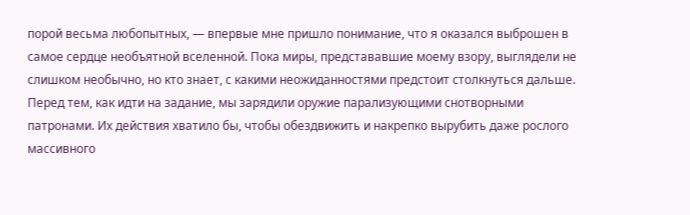порой весьма любопытных, — впервые мне пришло понимание, что я оказался выброшен в самое сердце необъятной вселенной. Пока миры, представавшие моему взору, выглядели не слишком необычно, но кто знает, с какими неожиданностями предстоит столкнуться дальше.
Перед тем, как идти на задание, мы зарядили оружие парализующими снотворными патронами. Их действия хватило бы, чтобы обездвижить и накрепко вырубить даже рослого массивного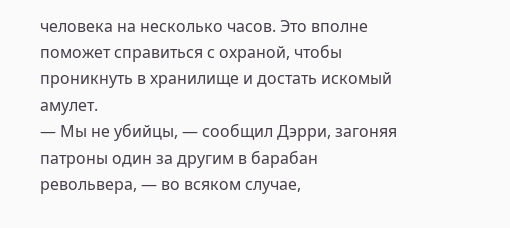человека на несколько часов. Это вполне поможет справиться с охраной, чтобы проникнуть в хранилище и достать искомый амулет.
— Мы не убийцы, — сообщил Дэрри, загоняя патроны один за другим в барабан револьвера, — во всяком случае,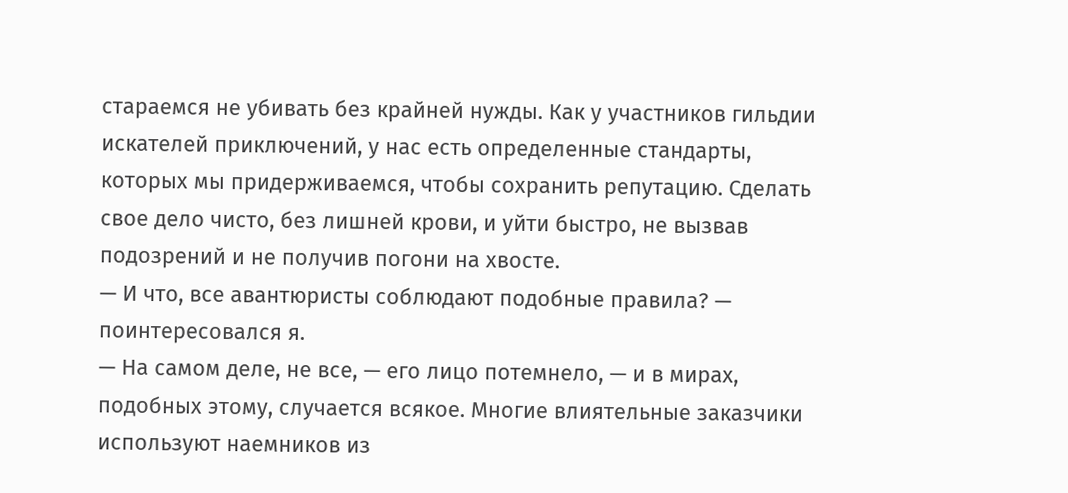стараемся не убивать без крайней нужды. Как у участников гильдии искателей приключений, у нас есть определенные стандарты, которых мы придерживаемся, чтобы сохранить репутацию. Сделать свое дело чисто, без лишней крови, и уйти быстро, не вызвав подозрений и не получив погони на хвосте.
— И что, все авантюристы соблюдают подобные правила? — поинтересовался я.
— На самом деле, не все, — его лицо потемнело, — и в мирах, подобных этому, случается всякое. Многие влиятельные заказчики используют наемников из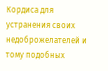Кордиса для устранения своих недоброжелателей и тому подобных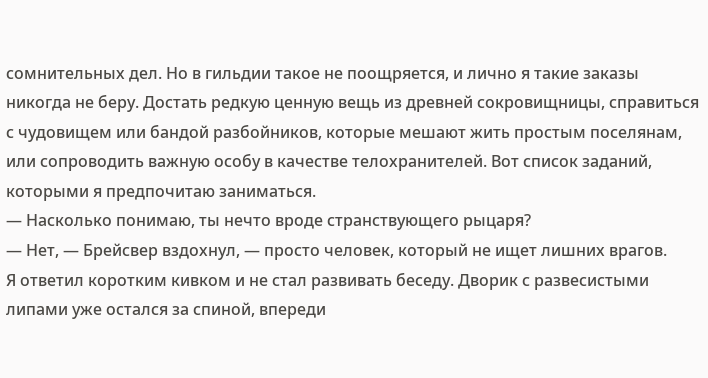сомнительных дел. Но в гильдии такое не поощряется, и лично я такие заказы никогда не беру. Достать редкую ценную вещь из древней сокровищницы, справиться с чудовищем или бандой разбойников, которые мешают жить простым поселянам, или сопроводить важную особу в качестве телохранителей. Вот список заданий, которыми я предпочитаю заниматься.
— Насколько понимаю, ты нечто вроде странствующего рыцаря?
— Нет, — Брейсвер вздохнул, — просто человек, который не ищет лишних врагов.
Я ответил коротким кивком и не стал развивать беседу. Дворик с развесистыми липами уже остался за спиной, впереди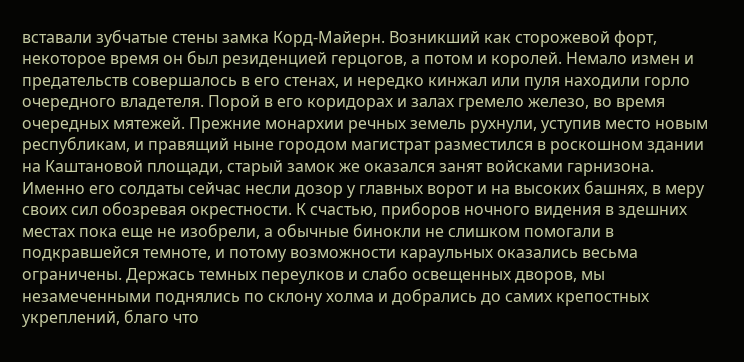вставали зубчатые стены замка Корд-Майерн. Возникший как сторожевой форт, некоторое время он был резиденцией герцогов, а потом и королей. Немало измен и предательств совершалось в его стенах, и нередко кинжал или пуля находили горло очередного владетеля. Порой в его коридорах и залах гремело железо, во время очередных мятежей. Прежние монархии речных земель рухнули, уступив место новым республикам, и правящий ныне городом магистрат разместился в роскошном здании на Каштановой площади, старый замок же оказался занят войсками гарнизона.
Именно его солдаты сейчас несли дозор у главных ворот и на высоких башнях, в меру своих сил обозревая окрестности. К счастью, приборов ночного видения в здешних местах пока еще не изобрели, а обычные бинокли не слишком помогали в подкравшейся темноте, и потому возможности караульных оказались весьма ограничены. Держась темных переулков и слабо освещенных дворов, мы незамеченными поднялись по склону холма и добрались до самих крепостных укреплений, благо что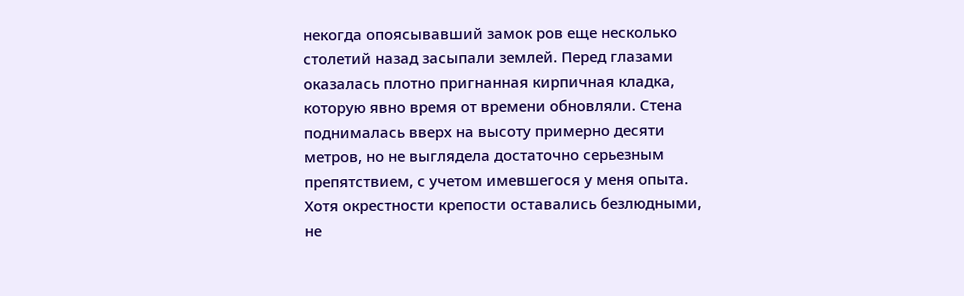некогда опоясывавший замок ров еще несколько столетий назад засыпали землей. Перед глазами оказалась плотно пригнанная кирпичная кладка, которую явно время от времени обновляли. Стена поднималась вверх на высоту примерно десяти метров, но не выглядела достаточно серьезным препятствием, с учетом имевшегося у меня опыта.
Хотя окрестности крепости оставались безлюдными, не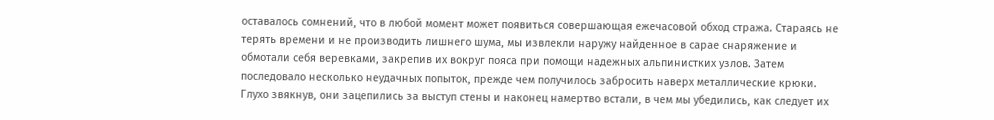оставалось сомнений, что в любой момент может появиться совершающая ежечасовой обход стража. Стараясь не терять времени и не производить лишнего шума, мы извлекли наружу найденное в сарае снаряжение и обмотали себя веревками, закрепив их вокруг пояса при помощи надежных альпинистких узлов. Затем последовало несколько неудачных попыток, прежде чем получилось забросить наверх металлические крюки. Глухо звякнув, они зацепились за выступ стены и наконец намертво встали, в чем мы убедились, как следует их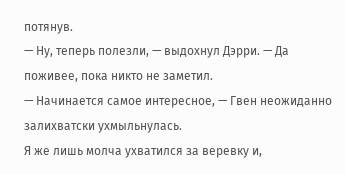потянув.
— Ну, теперь полезли, — выдохнул Дэрри. — Да поживее, пока никто не заметил.
— Начинается самое интересное, — Гвен неожиданно залихватски ухмыльнулась.
Я же лишь молча ухватился за веревку и,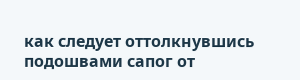как следует оттолкнувшись подошвами сапог от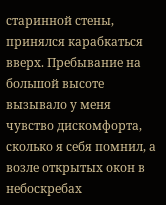старинной стены, принялся карабкаться вверх. Пребывание на большой высоте вызывало у меня чувство дискомфорта, сколько я себя помнил, а возле открытых окон в небоскребах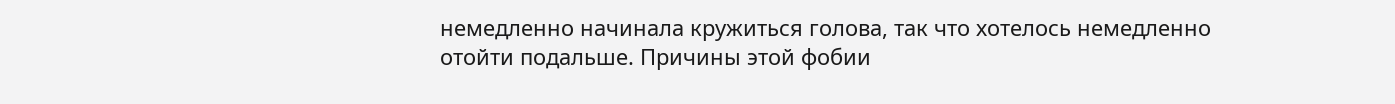немедленно начинала кружиться голова, так что хотелось немедленно отойти подальше. Причины этой фобии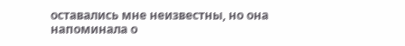оставались мне неизвестны, но она напоминала о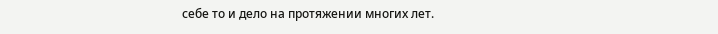себе то и дело на протяжении многих лет.